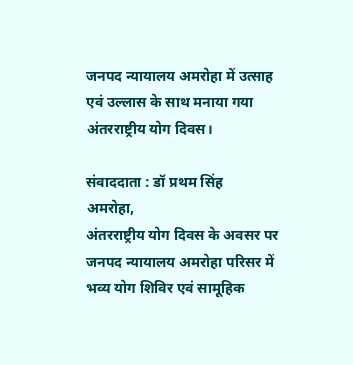जनपद न्यायालय अमरोहा में उत्साह एवं उल्लास के साथ मनाया गया अंतरराष्ट्रीय योग दिवस।

संवाददाता : डॉ प्रथम सिंह
अमरोहा,
अंतरराष्ट्रीय योग दिवस के अवसर पर जनपद न्यायालय अमरोहा परिसर में भव्य योग शिविर एवं सामूहिक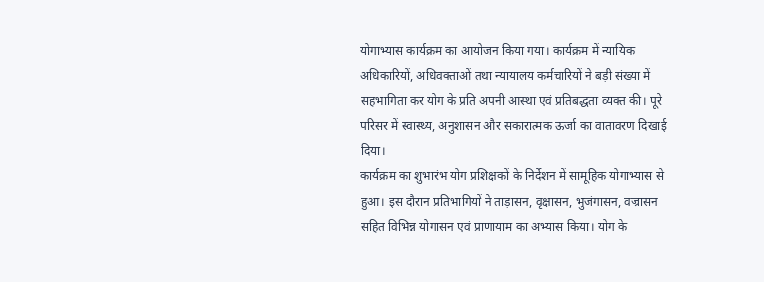योगाभ्यास कार्यक्रम का आयोजन किया गया। कार्यक्रम में न्यायिक अधिकारियों, अधिवक्ताओं तथा न्यायालय कर्मचारियों ने बड़ी संख्या में सहभागिता कर योग के प्रति अपनी आस्था एवं प्रतिबद्धता व्यक्त की। पूरे परिसर में स्वास्थ्य, अनुशासन और सकारात्मक ऊर्जा का वातावरण दिखाई दिया।
कार्यक्रम का शुभारंभ योग प्रशिक्षकों के निर्देशन में सामूहिक योगाभ्यास से हुआ। इस दौरान प्रतिभागियों ने ताड़ासन, वृक्षासन, भुजंगासन, वज्रासन सहित विभिन्न योगासन एवं प्राणायाम का अभ्यास किया। योग के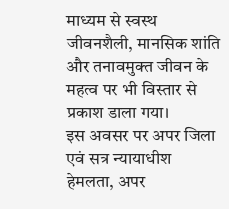माध्यम से स्वस्थ जीवनशैली, मानसिक शांति और तनावमुक्त जीवन के महत्व पर भी विस्तार से प्रकाश डाला गया।
इस अवसर पर अपर जिला एवं सत्र न्यायाधीश हेमलता, अपर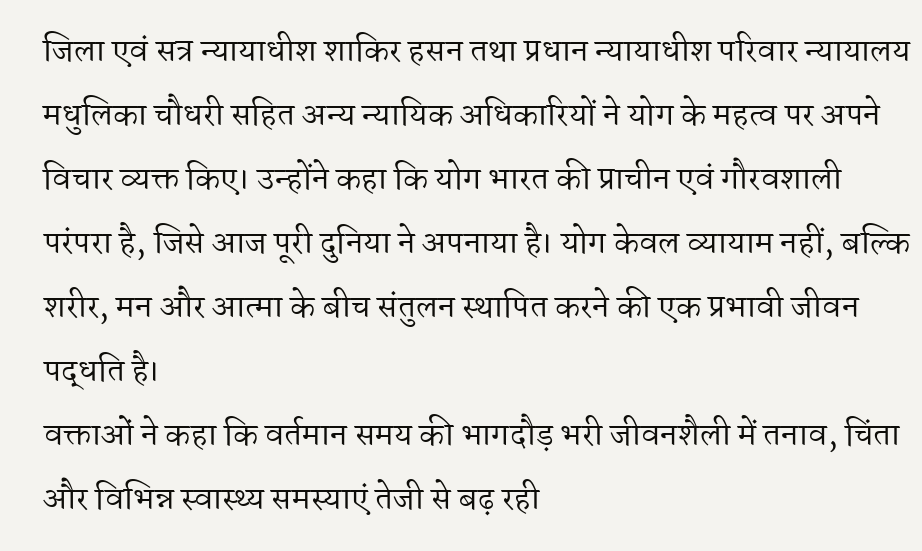जिला एवं सत्र न्यायाधीश शाकिर हसन तथा प्रधान न्यायाधीश परिवार न्यायालय मधुलिका चौधरी सहित अन्य न्यायिक अधिकारियों ने योग के महत्व पर अपने विचार व्यक्त किए। उन्होंने कहा कि योग भारत की प्राचीन एवं गौरवशाली परंपरा है, जिसे आज पूरी दुनिया ने अपनाया है। योग केवल व्यायाम नहीं, बल्कि शरीर, मन और आत्मा के बीच संतुलन स्थापित करने की एक प्रभावी जीवन पद्धति है।
वक्ताओं ने कहा कि वर्तमान समय की भागदौड़ भरी जीवनशैली में तनाव, चिंता और विभिन्न स्वास्थ्य समस्याएं तेजी से बढ़ रही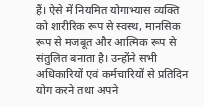हैं। ऐसे में नियमित योगाभ्यास व्यक्ति को शारीरिक रूप से स्वस्थ, मानसिक रूप से मजबूत और आत्मिक रूप से संतुलित बनाता है। उन्होंने सभी अधिकारियों एवं कर्मचारियों से प्रतिदिन योग करने तथा अपने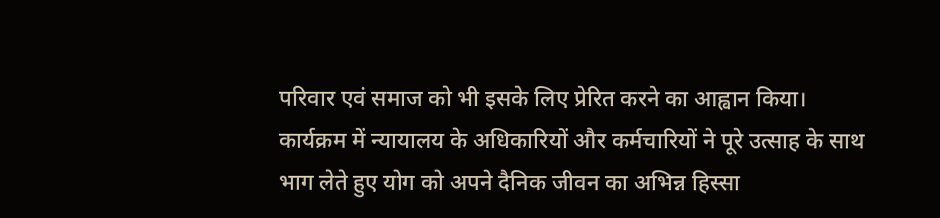परिवार एवं समाज को भी इसके लिए प्रेरित करने का आह्वान किया।
कार्यक्रम में न्यायालय के अधिकारियों और कर्मचारियों ने पूरे उत्साह के साथ भाग लेते हुए योग को अपने दैनिक जीवन का अभिन्न हिस्सा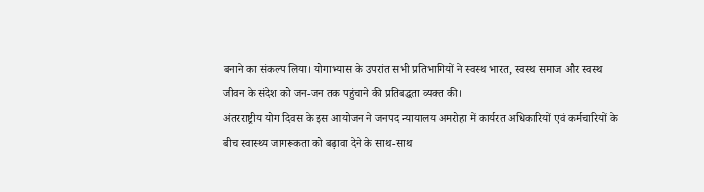बनाने का संकल्प लिया। योगाभ्यास के उपरांत सभी प्रतिभागियों ने स्वस्थ भारत, स्वस्थ समाज और स्वस्थ जीवन के संदेश को जन-जन तक पहुंचाने की प्रतिबद्धता व्यक्त की।
अंतरराष्ट्रीय योग दिवस के इस आयोजन ने जनपद न्यायालय अमरोहा में कार्यरत अधिकारियों एवं कर्मचारियों के बीच स्वास्थ्य जागरूकता को बढ़ावा देने के साथ-साथ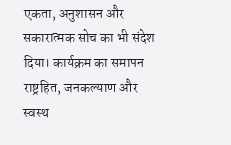एकता, अनुशासन और सकारात्मक सोच का भी संदेश दिया। कार्यक्रम का समापन राष्ट्रहित, जनकल्याण और स्वस्थ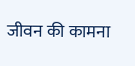जीवन की कामना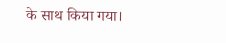के साथ किया गया।